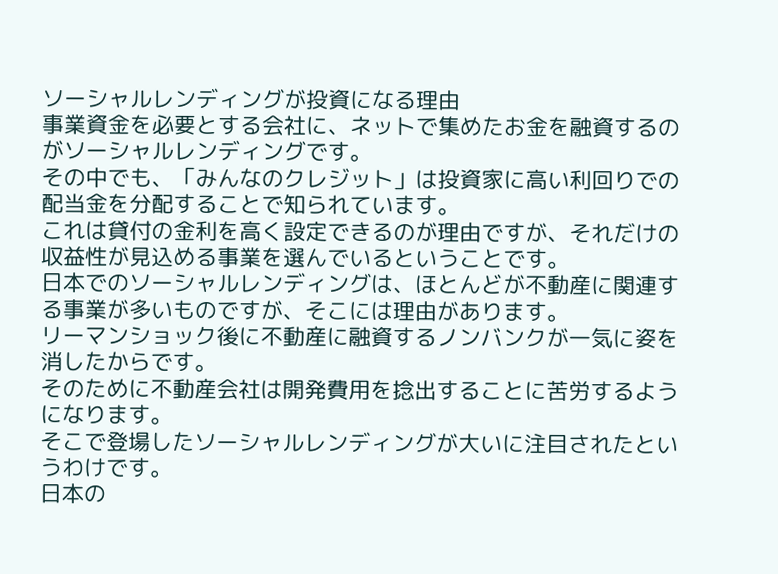ソーシャルレンディングが投資になる理由
事業資金を必要とする会社に、ネットで集めたお金を融資するのがソーシャルレンディングです。
その中でも、「みんなのクレジット」は投資家に高い利回りでの配当金を分配することで知られています。
これは貸付の金利を高く設定できるのが理由ですが、それだけの収益性が見込める事業を選んでいるということです。
日本でのソーシャルレンディングは、ほとんどが不動産に関連する事業が多いものですが、そこには理由があります。
リーマンショック後に不動産に融資するノンバンクが一気に姿を消したからです。
そのために不動産会社は開発費用を捻出することに苦労するようになります。
そこで登場したソーシャルレンディングが大いに注目されたというわけです。
日本の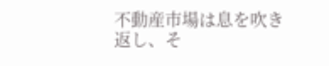不動産市場は息を吹き返し、そ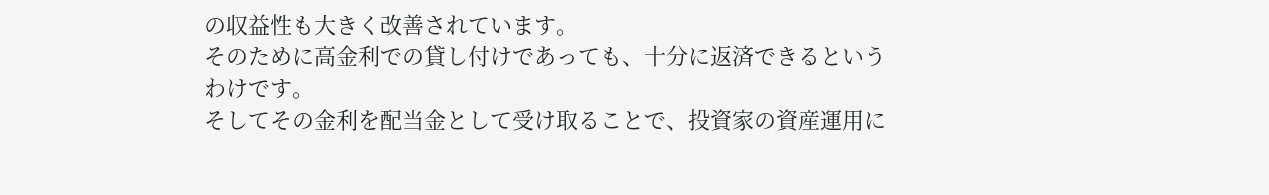の収益性も大きく改善されています。
そのために高金利での貸し付けであっても、十分に返済できるというわけです。
そしてその金利を配当金として受け取ることで、投資家の資産運用に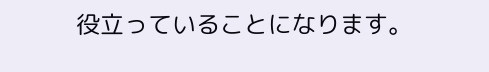役立っていることになります。